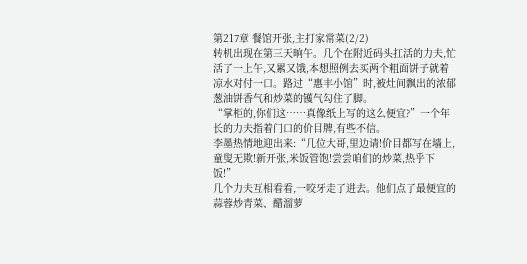第217章 餐馆开张,主打家常菜(2/2)
转机出现在第三天晌午。几个在附近码头扛活的力夫,忙活了一上午,又累又饿,本想照例去买两个粗面饼子就着凉水对付一口。路过“惠丰小馆”时,被灶间飘出的浓郁葱油饼香气和炒菜的镬气勾住了脚。
“掌柜的,你们这……真像纸上写的这么便宜?”一个年长的力夫指着门口的价目牌,有些不信。
李墨热情地迎出来:“几位大哥,里边请!价目都写在墙上,童叟无欺!新开张,米饭管饱!尝尝咱们的炒菜,热乎下饭!”
几个力夫互相看看,一咬牙走了进去。他们点了最便宜的蒜蓉炒青菜、醋溜萝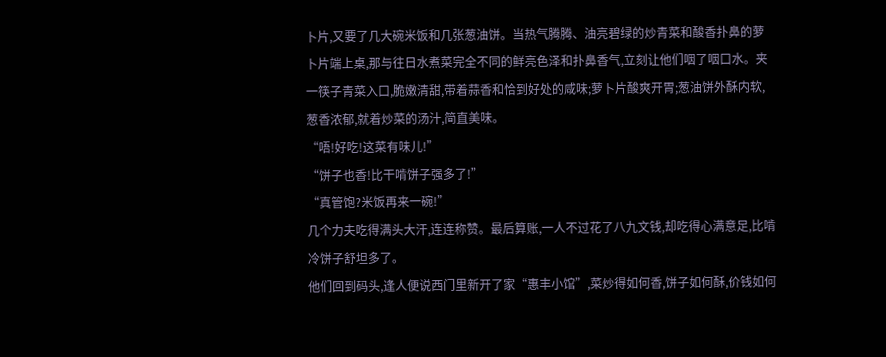卜片,又要了几大碗米饭和几张葱油饼。当热气腾腾、油亮碧绿的炒青菜和酸香扑鼻的萝卜片端上桌,那与往日水煮菜完全不同的鲜亮色泽和扑鼻香气,立刻让他们咽了咽口水。夹一筷子青菜入口,脆嫩清甜,带着蒜香和恰到好处的咸味;萝卜片酸爽开胃;葱油饼外酥内软,葱香浓郁,就着炒菜的汤汁,简直美味。
“唔!好吃!这菜有味儿!”
“饼子也香!比干啃饼子强多了!”
“真管饱?米饭再来一碗!”
几个力夫吃得满头大汗,连连称赞。最后算账,一人不过花了八九文钱,却吃得心满意足,比啃冷饼子舒坦多了。
他们回到码头,逢人便说西门里新开了家“惠丰小馆”,菜炒得如何香,饼子如何酥,价钱如何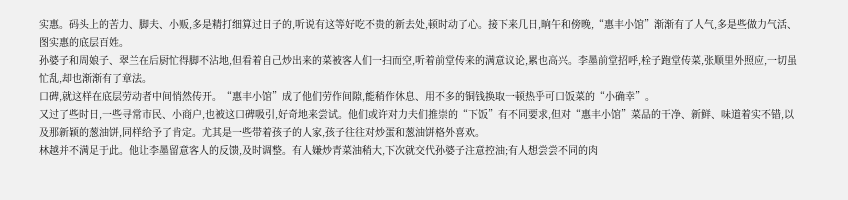实惠。码头上的苦力、脚夫、小贩,多是精打细算过日子的,听说有这等好吃不贵的新去处,顿时动了心。接下来几日,晌午和傍晚,“惠丰小馆”渐渐有了人气,多是些做力气活、图实惠的底层百姓。
孙婆子和周娘子、翠兰在后厨忙得脚不沾地,但看着自己炒出来的菜被客人们一扫而空,听着前堂传来的满意议论,累也高兴。李墨前堂招呼,栓子跑堂传菜,张顺里外照应,一切虽忙乱,却也渐渐有了章法。
口碑,就这样在底层劳动者中间悄然传开。“惠丰小馆”成了他们劳作间隙,能稍作休息、用不多的铜钱换取一顿热乎可口饭菜的“小确幸”。
又过了些时日,一些寻常市民、小商户,也被这口碑吸引,好奇地来尝试。他们或许对力夫们推崇的“下饭”有不同要求,但对“惠丰小馆”菜品的干净、新鲜、味道着实不错,以及那新颖的葱油饼,同样给予了肯定。尤其是一些带着孩子的人家,孩子往往对炒蛋和葱油饼格外喜欢。
林越并不满足于此。他让李墨留意客人的反馈,及时调整。有人嫌炒青菜油稍大,下次就交代孙婆子注意控油;有人想尝尝不同的肉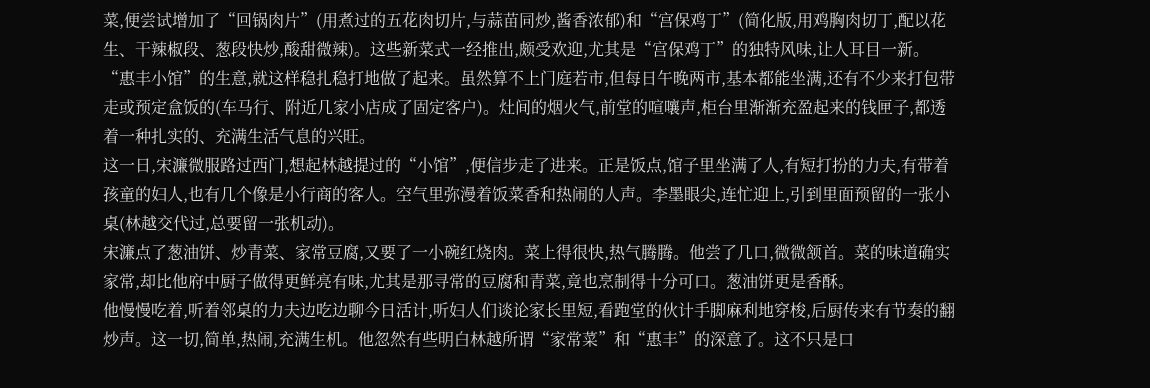菜,便尝试增加了“回锅肉片”(用煮过的五花肉切片,与蒜苗同炒,酱香浓郁)和“宫保鸡丁”(简化版,用鸡胸肉切丁,配以花生、干辣椒段、葱段快炒,酸甜微辣)。这些新菜式一经推出,颇受欢迎,尤其是“宫保鸡丁”的独特风味,让人耳目一新。
“惠丰小馆”的生意,就这样稳扎稳打地做了起来。虽然算不上门庭若市,但每日午晚两市,基本都能坐满,还有不少来打包带走或预定盒饭的(车马行、附近几家小店成了固定客户)。灶间的烟火气,前堂的喧嚷声,柜台里渐渐充盈起来的钱匣子,都透着一种扎实的、充满生活气息的兴旺。
这一日,宋濂微服路过西门,想起林越提过的“小馆”,便信步走了进来。正是饭点,馆子里坐满了人,有短打扮的力夫,有带着孩童的妇人,也有几个像是小行商的客人。空气里弥漫着饭菜香和热闹的人声。李墨眼尖,连忙迎上,引到里面预留的一张小桌(林越交代过,总要留一张机动)。
宋濂点了葱油饼、炒青菜、家常豆腐,又要了一小碗红烧肉。菜上得很快,热气腾腾。他尝了几口,微微颔首。菜的味道确实家常,却比他府中厨子做得更鲜亮有味,尤其是那寻常的豆腐和青菜,竟也烹制得十分可口。葱油饼更是香酥。
他慢慢吃着,听着邻桌的力夫边吃边聊今日活计,听妇人们谈论家长里短,看跑堂的伙计手脚麻利地穿梭,后厨传来有节奏的翻炒声。这一切,简单,热闹,充满生机。他忽然有些明白林越所谓“家常菜”和“惠丰”的深意了。这不只是口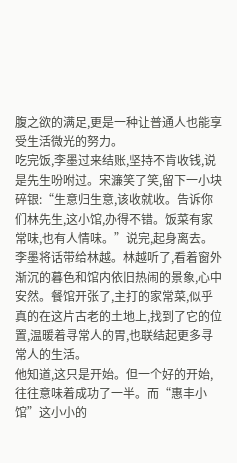腹之欲的满足,更是一种让普通人也能享受生活微光的努力。
吃完饭,李墨过来结账,坚持不肯收钱,说是先生吩咐过。宋濂笑了笑,留下一小块碎银:“生意归生意,该收就收。告诉你们林先生,这小馆,办得不错。饭菜有家常味,也有人情味。”说完,起身离去。
李墨将话带给林越。林越听了,看着窗外渐沉的暮色和馆内依旧热闹的景象,心中安然。餐馆开张了,主打的家常菜,似乎真的在这片古老的土地上,找到了它的位置,温暖着寻常人的胃,也联结起更多寻常人的生活。
他知道,这只是开始。但一个好的开始,往往意味着成功了一半。而“惠丰小馆”这小小的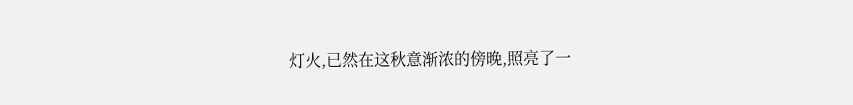灯火,已然在这秋意渐浓的傍晚,照亮了一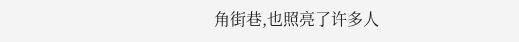角街巷,也照亮了许多人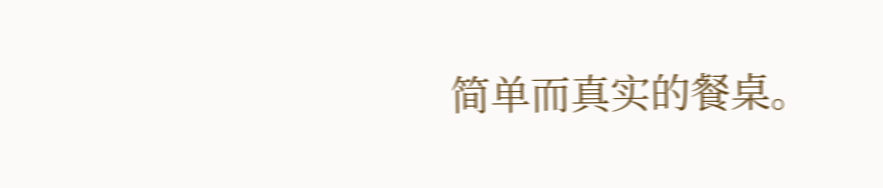简单而真实的餐桌。